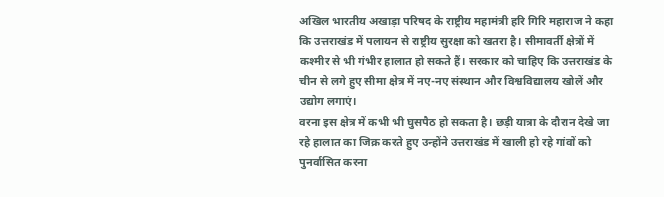अखिल भारतीय अखाड़ा परिषद के राष्ट्रीय महामंत्री हरि गिरि महाराज ने कहा कि उत्तराखंड में पलायन से राष्ट्रीय सुरक्षा को खतरा है। सीमावर्ती क्षेत्रों में कश्मीर से भी गंभीर हालात हो सकते हैं। सरकार को चाहिए कि उत्तराखंड के चीन से लगे हुए सीमा क्षेत्र में नए-नए संस्थान और विश्वविद्यालय खोलें और उद्योग लगाएं।
वरना इस क्षेत्र में कभी भी घुसपैठ हो सकता है। छड़ी यात्रा के दौरान देखे जा रहे हालात का जिक्र करते हुए उन्होंने उत्तराखंड में खाली हो रहे गांवों को पुनर्वासित करना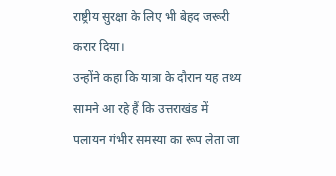राष्ट्रीय सुरक्षा के लिए भी बेहद जरूरी करार दिया।
उन्होंने कहा कि यात्रा के दौरान यह तथ्य सामने आ रहे हैं कि उत्तराखंड में पलायन गंभीर समस्या का रूप लेता जा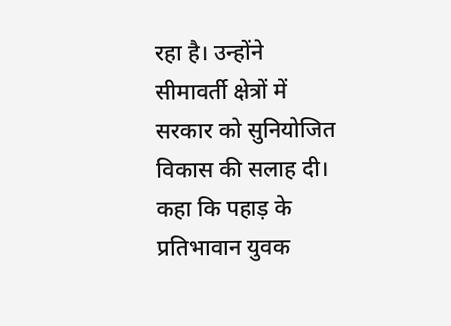रहा है। उन्होंने सीमावर्ती क्षेत्रों में सरकार को सुनियोजित विकास की सलाह दी। कहा कि पहाड़ के प्रतिभावान युवक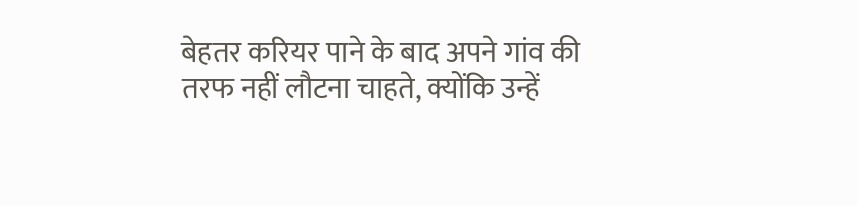बेहतर करियर पाने के बाद अपने गांव की तरफ नहीं लौटना चाहते, क्योंकि उन्हें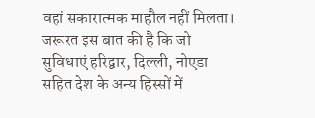वहां सकारात्मक माहौल नहीं मिलता।
जरूरत इस बात की है कि जो सुविधाएं हरिद्वार, दिल्ली, नोएडा सहित देश के अन्य हिस्सों में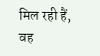मिल रही हैं, वह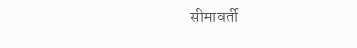सीमावर्ती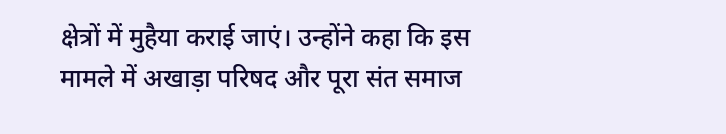क्षेत्रों में मुहैया कराई जाएं। उन्होंने कहा कि इस मामले में अखाड़ा परिषद और पूरा संत समाज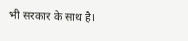भी सरकार के साथ है।